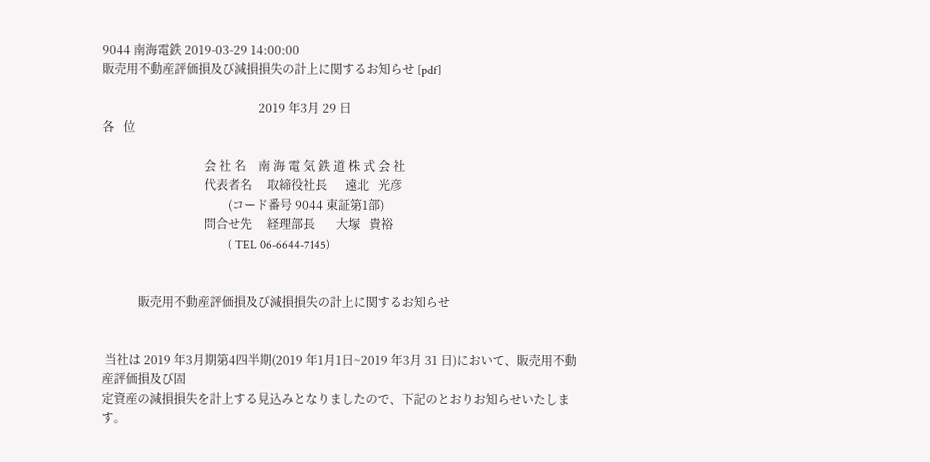9044 南海電鉄 2019-03-29 14:00:00
販売用不動産評価損及び減損損失の計上に関するお知らせ [pdf]

                                                    2019 年3月 29 日
各   位

                                  会 社 名    南 海 電 気 鉄 道 株 式 会 社
                                  代表者名     取締役社長      遠北   光彦
                                          (コード番号 9044 東証第1部)
                                  問合せ先     経理部長       大塚   貴裕
                                          ( TEL 06-6644-7145)


            販売用不動産評価損及び減損損失の計上に関するお知らせ


 当社は 2019 年3月期第4四半期(2019 年1月1日~2019 年3月 31 日)において、販売用不動産評価損及び固
定資産の減損損失を計上する見込みとなりましたので、下記のとおりお知らせいたします。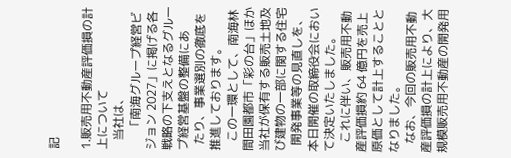記

1.販売用不動産評価損の計上について
   当社は、
      「南海グループ経営ビジョン 2027」に掲げる各戦略の下支えとなるグループ経営基盤の整備にあ
  たり、事業選別の徹底を推進しております。
   この一環として、南海林間田園都市「彩の台」ほか当社が保有する販売土地及び建物の一部に関する住宅
  開発事業等の見直しを、本日開催の取締役会において決定いたしました。
   これに伴い、販売用不動産評価損約 64 億円を売上原価として計上することとなりました。
   なお、今回の販売用不動産評価損の計上により、大規模販売用不動産の開発用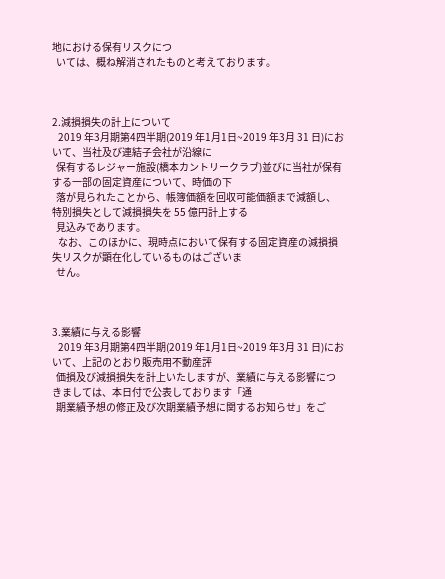地における保有リスクにつ
  いては、概ね解消されたものと考えております。



2.減損損失の計上について
   2019 年3月期第4四半期(2019 年1月1日~2019 年3月 31 日)において、当社及び連結子会社が沿線に
  保有するレジャー施設(橋本カントリークラブ)並びに当社が保有する一部の固定資産について、時価の下
  落が見られたことから、帳簿価額を回収可能価額まで減額し、特別損失として減損損失を 55 億円計上する
  見込みであります。
   なお、このほかに、現時点において保有する固定資産の減損損失リスクが顕在化しているものはございま
  せん。



3.業績に与える影響
   2019 年3月期第4四半期(2019 年1月1日~2019 年3月 31 日)において、上記のとおり販売用不動産評
  価損及び減損損失を計上いたしますが、業績に与える影響につきましては、本日付で公表しております「通
  期業績予想の修正及び次期業績予想に関するお知らせ」をご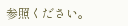参照ください。